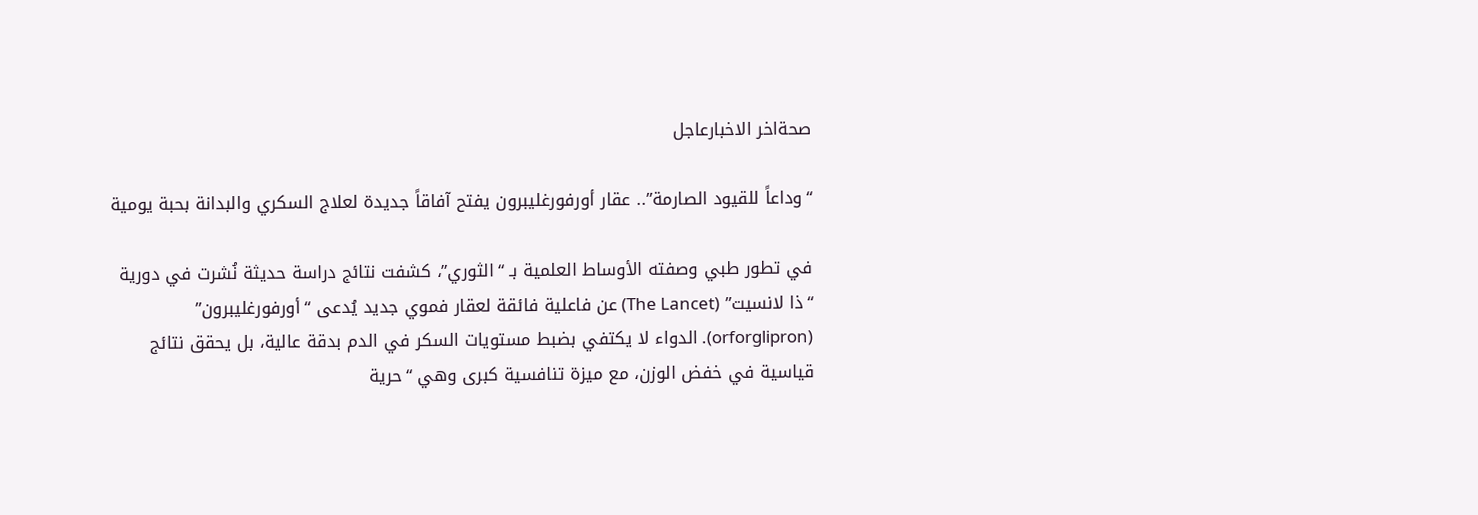صحةاخر الاخبارعاجل

“وداعاً للقيود الصارمة”.. عقار أورفورغليبرون يفتح آفاقاً جديدة لعلاج السكري والبدانة بحبة يومية

في تطور طبي وصفته الأوساط العلمية بـ “الثوري”، كشفت نتائج دراسة حديثة نُشرت في دورية “ذا لانسيت” (The Lancet) عن فاعلية فائقة لعقار فموي جديد يُدعى “أورفورغليبرون” (orforglipron). الدواء لا يكتفي بضبط مستويات السكر في الدم بدقة عالية، بل يحقق نتائج قياسية في خفض الوزن، مع ميزة تنافسية كبرى وهي “حرية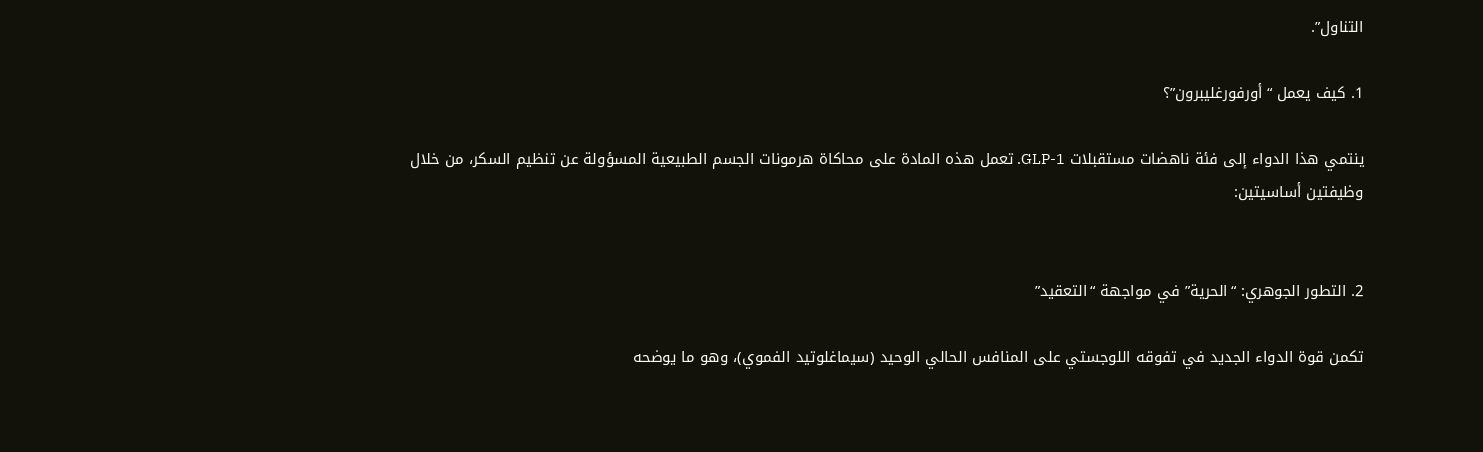التناول”.

1. كيف يعمل “أورفورغليبرون”؟

ينتمي هذا الدواء إلى فئة ناهضات مستقبلات GLP-1. تعمل هذه المادة على محاكاة هرمونات الجسم الطبيعية المسؤولة عن تنظيم السكر، من خلال وظيفتين أساسيتين:


2. التطور الجوهري: “الحرية” في مواجهة “التعقيد”

تكمن قوة الدواء الجديد في تفوقه اللوجستي على المنافس الحالي الوحيد (سيماغلوتيد الفموي)، وهو ما يوضحه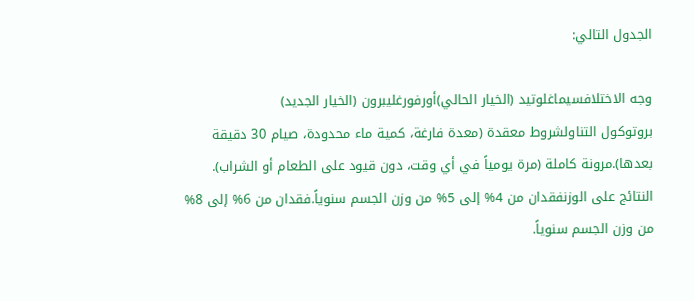الجدول التالي:

وجه الاختلافسيماغلوتيد (الخيار الحالي)أورفورغليبرون (الخيار الجديد)
بروتوكول التناولشروط معقدة (معدة فارغة، كمية ماء محدودة، صيام 30 دقيقة بعدها).مرونة كاملة (مرة يومياً في أي وقت، دون قيود على الطعام أو الشراب).
النتائج على الوزنفقدان من 4% إلى 5% من وزن الجسم سنوياً.فقدان من 6% إلى 8% من وزن الجسم سنوياً.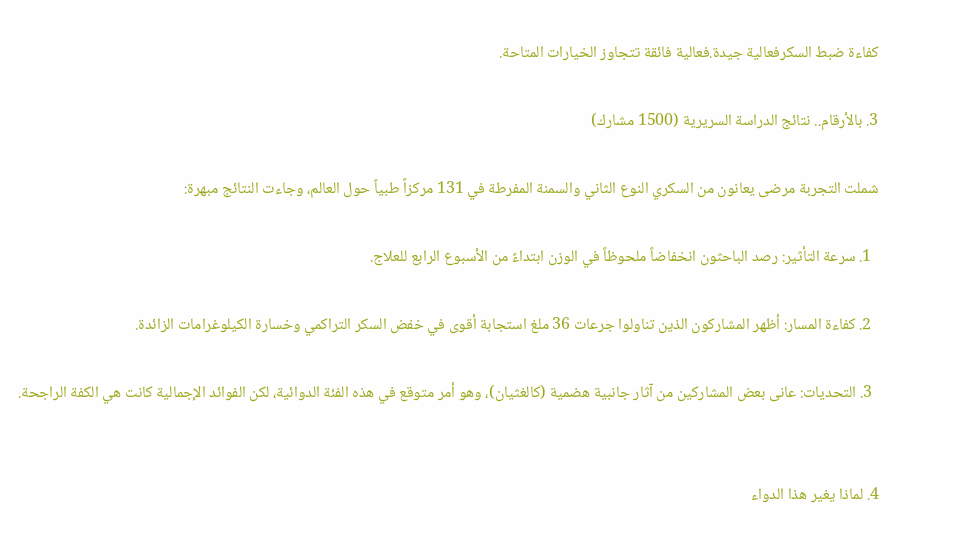كفاءة ضبط السكرفعالية جيدة.فعالية فائقة تتجاوز الخيارات المتاحة.

3. بالأرقام.. نتائج الدراسة السريرية (1500 مشارك)

شملت التجربة مرضى يعانون من السكري النوع الثاني والسمنة المفرطة في 131 مركزاً طبياً حول العالم، وجاءت النتائج مبهرة:

  1. سرعة التأثير: رصد الباحثون انخفاضاً ملحوظاً في الوزن ابتداءً من الأسبوع الرابع للعلاج.

  2. كفاءة المسار: أظهر المشاركون الذين تناولوا جرعات 36 ملغ استجابة أقوى في خفض السكر التراكمي وخسارة الكيلوغرامات الزائدة.

  3. التحديات: عانى بعض المشاركين من آثار جانبية هضمية (كالغثيان)، وهو أمر متوقع في هذه الفئة الدوائية، لكن الفوائد الإجمالية كانت هي الكفة الراجحة.


4. لماذا يغير هذا الدواء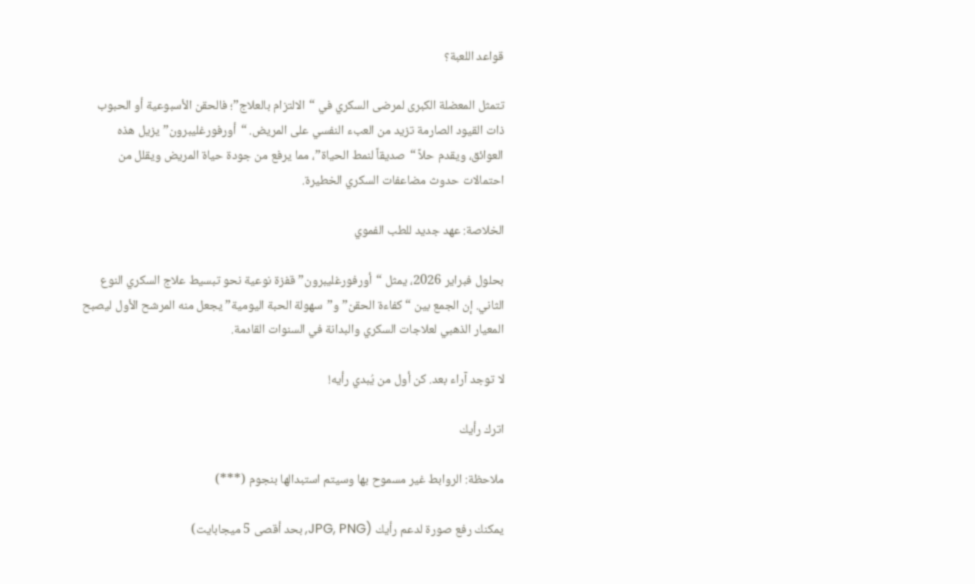قواعد اللعبة؟

تتمثل المعضلة الكبرى لمرضى السكري في “الالتزام بالعلاج”؛ فالحقن الأسبوعية أو الحبوب ذات القيود الصارمة تزيد من العبء النفسي على المريض. “أورفورغليبرون” يزيل هذه العوائق، ويقدم حلاً “صديقاً لنمط الحياة”، مما يرفع من جودة حياة المريض ويقلل من احتمالات حدوث مضاعفات السكري الخطيرة.

الخلاصة: عهد جديد للطب الفموي

بحلول فبراير 2026، يمثل “أورفورغليبرون” قفزة نوعية نحو تبسيط علاج السكري النوع الثاني. إن الجمع بين “كفاءة الحقن” و”سهولة الحبة اليومية” يجعل منه المرشح الأول ليصبح المعيار الذهبي لعلاجات السكري والبدانة في السنوات القادمة.

لا توجد آراء بعد. كن أول من يُبدي رأيه!

اترك رأيك

ملاحظة: الروابط غير مسموح بها وسيتم استبدالها بنجوم (***)

يمكنك رفع صورة لدعم رأيك (JPG, PNG, بحد أقصى 5 ميجابايت)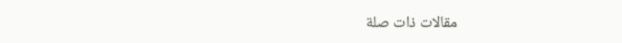مقالات ذات صلة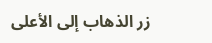زر الذهاب إلى الأعلى